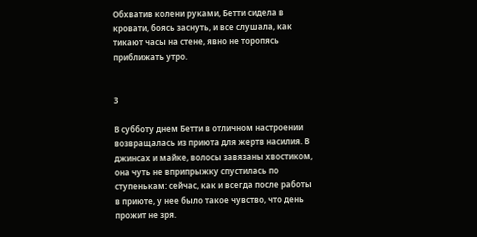Обхватив колени руками, Бетти сидела в кровати, боясь заснуть, и все слушала, как тикают часы на стене, явно не торопясь приближать утро.


3

В субботу днем Бетти в отличном настроении возвращалась из приюта для жертв насилия. В джинсах и майке, волосы завязаны хвостиком, она чуть не вприпрыжку спустилась по ступенькам: сейчас, как и всегда после работы в приюте, у нее было такое чувство, что день прожит не зря.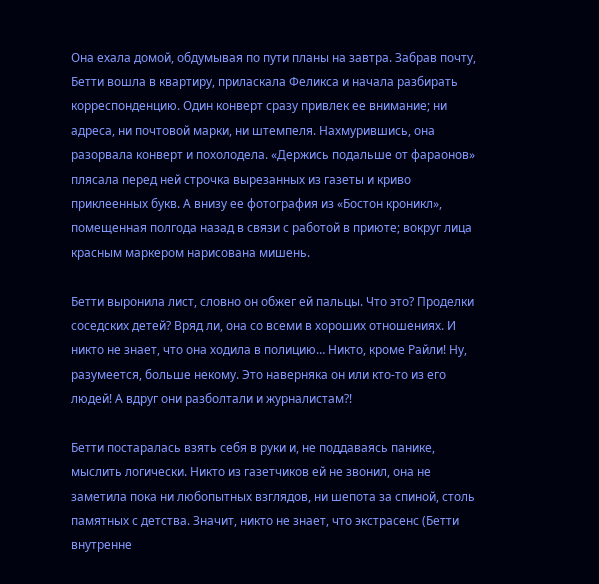Она ехала домой, обдумывая по пути планы на завтра. Забрав почту, Бетти вошла в квартиру, приласкала Феликса и начала разбирать корреспонденцию. Один конверт сразу привлек ее внимание; ни адреса, ни почтовой марки, ни штемпеля. Нахмурившись, она разорвала конверт и похолодела. «Держись подальше от фараонов» плясала перед ней строчка вырезанных из газеты и криво приклеенных букв. А внизу ее фотография из «Бостон кроникл», помещенная полгода назад в связи с работой в приюте; вокруг лица красным маркером нарисована мишень.

Бетти выронила лист, словно он обжег ей пальцы. Что это? Проделки соседских детей? Вряд ли, она со всеми в хороших отношениях. И никто не знает, что она ходила в полицию… Никто, кроме Райли! Ну, разумеется, больше некому. Это наверняка он или кто-то из его людей! А вдруг они разболтали и журналистам?!

Бетти постаралась взять себя в руки и, не поддаваясь панике, мыслить логически. Никто из газетчиков ей не звонил, она не заметила пока ни любопытных взглядов, ни шепота за спиной, столь памятных с детства. Значит, никто не знает, что экстрасенс (Бетти внутренне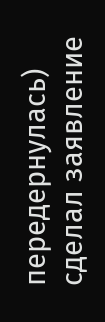передернулась) сделал заявление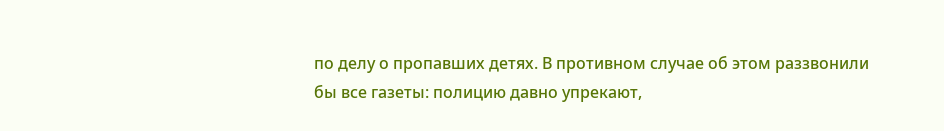по делу о пропавших детях. В противном случае об этом раззвонили бы все газеты: полицию давно упрекают,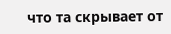что та скрывает от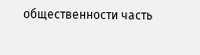общественности часть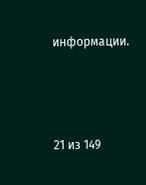информации.



21 из 149